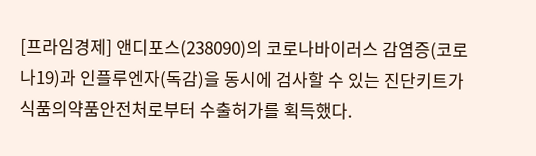[프라임경제] 앤디포스(238090)의 코로나바이러스 감염증(코로나19)과 인플루엔자(독감)을 동시에 검사할 수 있는 진단키트가 식품의약품안전처로부터 수출허가를 획득했다.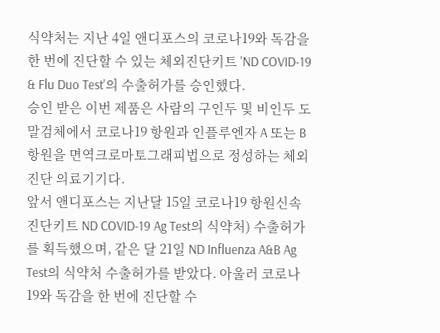식약처는 지난 4일 앤디포스의 코로나19와 독감을 한 번에 진단할 수 있는 체외진단키트 'ND COVID-19 & Flu Duo Test'의 수출허가를 승인했다.
승인 받은 이번 제품은 사람의 구인두 및 비인두 도말검체에서 코로나19 항원과 인플루엔자 A 또는 B 항원을 면역크로마토그래피법으로 정성하는 체외진단 의료기기다.
앞서 앤디포스는 지난달 15일 코로나19 항원신속진단키트 ND COVID-19 Ag Test의 식약처) 수출허가를 획득했으며, 같은 달 21일 ND Influenza A&B Ag Test의 식약처 수출허가를 받았다. 아울러 코로나19와 독감을 한 번에 진단할 수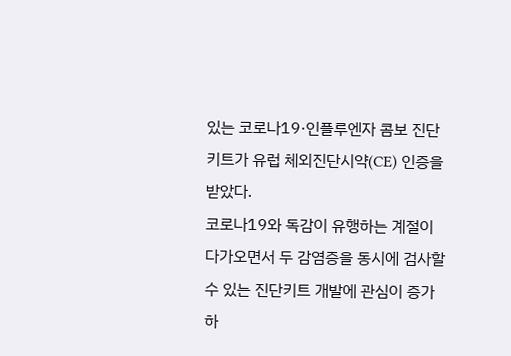있는 코로나19·인플루엔자 콤보 진단키트가 유럽 체외진단시약(CE) 인증을 받았다.
코로나19와 독감이 유행하는 계절이 다가오면서 두 감염증을 동시에 검사할 수 있는 진단키트 개발에 관심이 증가하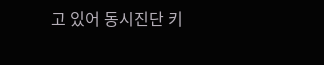고 있어 동시진단 키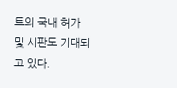트의 국내 허가 및 시판도 기대되고 있다.